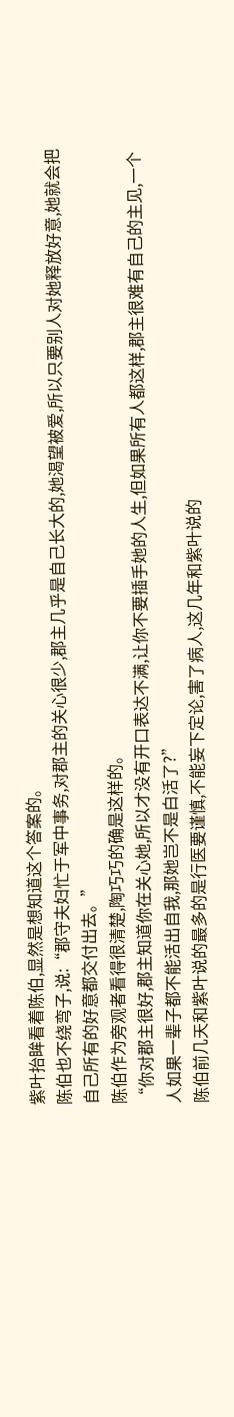紫叶抬眸看着陈伯,显然是想知道这个答案的。
陈伯也不绕弯子,说:“郡守夫妇忙于军中事务,对郡主的关心很少,郡主几乎是自己长大的,她渴望被爱,所以只要别人对她释放好意,她就会把自己所有的好意都交付出去。”
陈伯作为旁观者看得很清楚,陶巧巧的确是这样的。
“你对郡主很好,郡主知道你在关心她,所以才没有开口表达不满,让你不要插手她的人生,但如果所有人都这样,郡主很难有自己的主见,一个人如果一辈子都不能活出自我,那她岂不是白活了?”
陈伯前几天和紫叶说的最多的是行医要谨慎,不能妄下定论,害了病人,这几年和紫叶说的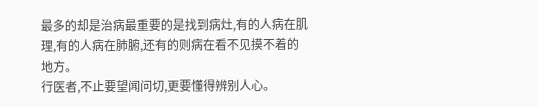最多的却是治病最重要的是找到病灶,有的人病在肌理,有的人病在肺腑,还有的则病在看不见摸不着的地方。
行医者,不止要望闻问切,更要懂得辨别人心。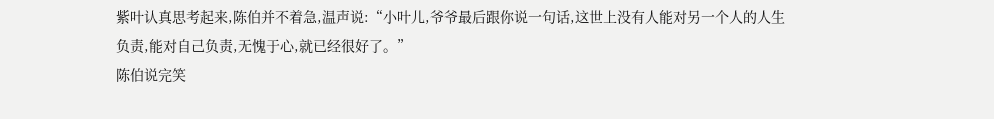紫叶认真思考起来,陈伯并不着急,温声说:“小叶儿,爷爷最后跟你说一句话,这世上没有人能对另一个人的人生负责,能对自己负责,无愧于心,就已经很好了。”
陈伯说完笑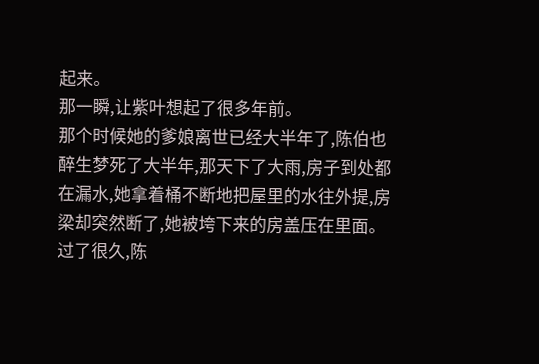起来。
那一瞬,让紫叶想起了很多年前。
那个时候她的爹娘离世已经大半年了,陈伯也醉生梦死了大半年,那天下了大雨,房子到处都在漏水,她拿着桶不断地把屋里的水往外提,房梁却突然断了,她被垮下来的房盖压在里面。
过了很久,陈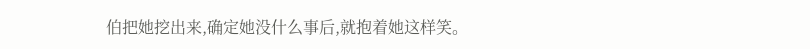伯把她挖出来,确定她没什么事后,就抱着她这样笑。